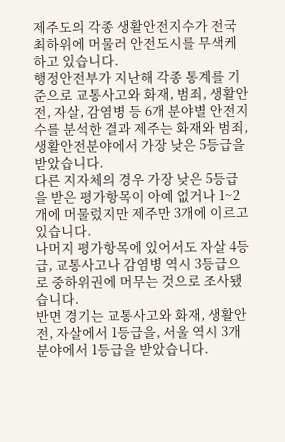제주도의 각종 생활안전지수가 전국 최하위에 머물러 안전도시를 무색케하고 있습니다.
행정안전부가 지난해 각종 통계를 기준으로 교통사고와 화재, 범죄, 생활안전, 자살, 감염병 등 6개 분야별 안전지수를 분석한 결과 제주는 화재와 범죄, 생활안전분야에서 가장 낮은 5등급을 받았습니다.
다른 지자체의 경우 가장 낮은 5등급을 받은 평가항목이 아예 없거나 1~2개에 머물렀지만 제주만 3개에 이르고 있습니다.
나머지 평가항목에 있어서도 자살 4등급, 교통사고나 감염병 역시 3등급으로 중하위권에 머무는 것으로 조사됐습니다.
반면 경기는 교통사고와 화재, 생활안전, 자살에서 1등급을, 서울 역시 3개 분야에서 1등급을 받았습니다.